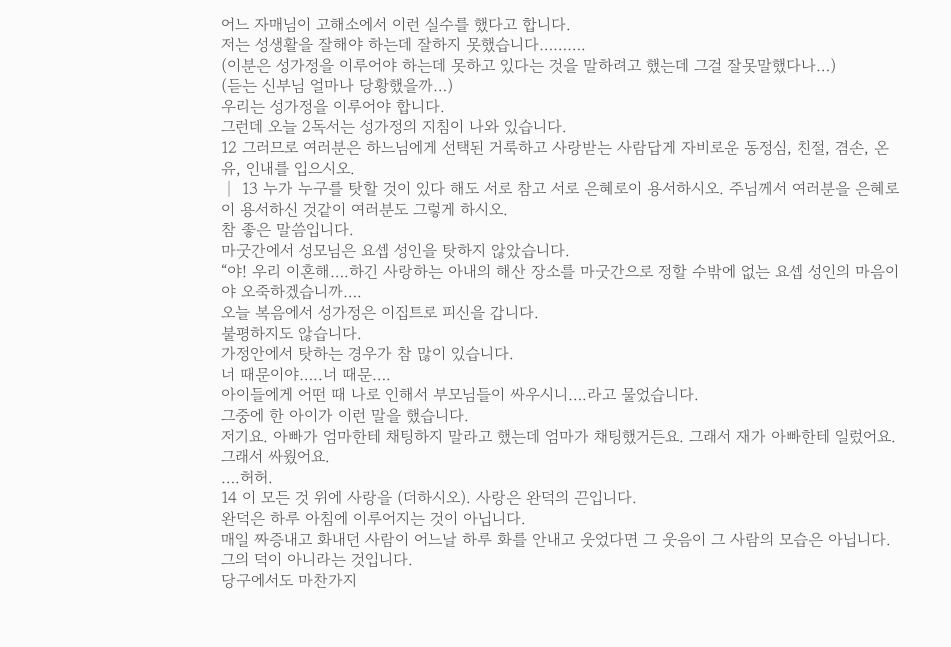어느 자매님이 고해소에서 이런 실수를 했다고 합니다.
저는 성생활을 잘해야 하는데 잘하지 못했습니다……….
(이분은 성가정을 이루어야 하는데 못하고 있다는 것을 말하려고 했는데 그걸 잘못말했다나…)
(듣는 신부님 얼마나 당황했을까…)
우리는 성가정을 이루어야 합니다.
그런데 오늘 2독서는 성가정의 지침이 나와 있습니다.
12 그러므로 여러분은 하느님에게 선택된 거룩하고 사랑받는 사람답게 자비로운 동정심, 친절, 겸손, 온유, 인내를 입으시오.
│ 13 누가 누구를 탓할 것이 있다 해도 서로 참고 서로 은혜로이 용서하시오. 주님께서 여러분을 은혜로이 용서하신 것같이 여러분도 그렇게 하시오.
참 좋은 말씀입니다.
마굿간에서 성모님은 요셉 성인을 탓하지 않았습니다.
“야! 우리 이혼해….하긴 사랑하는 아내의 해산 장소를 마굿간으로 정할 수밖에 없는 요셉 성인의 마음이야 오죽하겠습니까….
오늘 복음에서 성가정은 이집트로 피신을 갑니다.
불평하지도 않습니다.
가정안에서 탓하는 경우가 참 많이 있습니다.
너 때문이야…..너 때문….
아이들에게 어떤 때 나로 인해서 부모님들이 싸우시니….라고 물었습니다.
그중에 한 아이가 이런 말을 했습니다.
저기요. 아빠가 엄마한테 채팅하지 말라고 했는데 엄마가 채팅했거든요. 그래서 재가 아빠한테 일렀어요. 그래서 싸웠어요.
….허허.
14 이 모든 것 위에 사랑을 (더하시오). 사랑은 완덕의 끈입니다.
완덕은 하루 아침에 이루어지는 것이 아닙니다.
매일 짜증내고 화내던 사람이 어느날 하루 화를 안내고 웃었다면 그 웃음이 그 사람의 모습은 아닙니다.
그의 덕이 아니라는 것입니다.
당구에서도 마찬가지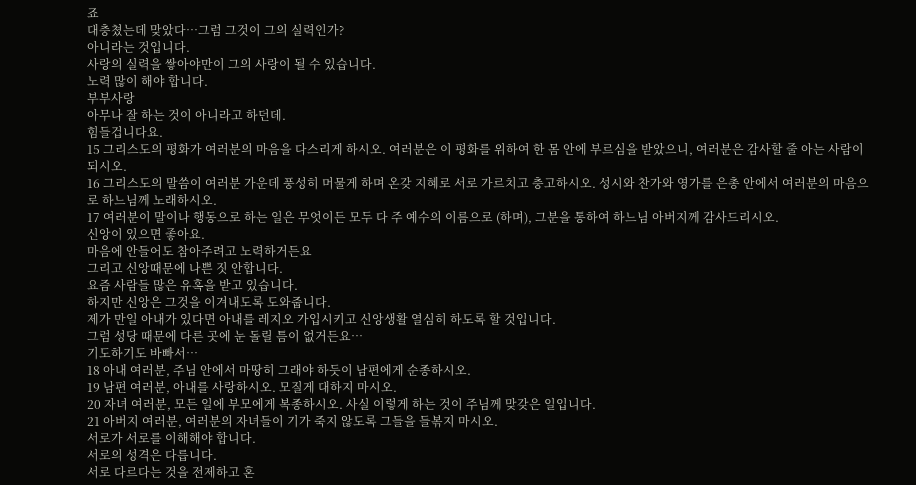죠
대충쳤는데 맞았다…그럼 그것이 그의 실력인가?
아니라는 것입니다.
사랑의 실력을 쌓아야만이 그의 사랑이 될 수 있습니다.
노력 많이 해야 합니다.
부부사랑
아무나 잘 하는 것이 아니라고 하던데.
힘들겁니다요.
15 그리스도의 평화가 여러분의 마음을 다스리게 하시오. 여러분은 이 평화를 위하여 한 몸 안에 부르심을 받았으니, 여러분은 감사할 줄 아는 사람이 되시오.
16 그리스도의 말씀이 여러분 가운데 풍성히 머물게 하며 온갖 지혜로 서로 가르치고 충고하시오. 성시와 찬가와 영가를 은총 안에서 여러분의 마음으로 하느님께 노래하시오.
17 여러분이 말이나 행동으로 하는 일은 무엇이든 모두 다 주 예수의 이름으로 (하며), 그분을 통하여 하느님 아버지께 감사드리시오.
신앙이 있으면 좋아요.
마음에 안들어도 참아주려고 노력하거든요
그리고 신앙때문에 나쁜 짓 안합니다.
요즘 사람들 많은 유혹을 받고 있습니다.
하지만 신앙은 그것을 이겨내도록 도와줍니다.
제가 만일 아내가 있다면 아내를 레지오 가입시키고 신앙생활 열심히 하도록 할 것입니다.
그럼 성당 때문에 다른 곳에 눈 돌릴 틈이 없거든요…
기도하기도 바빠서…
18 아내 여러분, 주님 안에서 마땅히 그래야 하듯이 남편에게 순종하시오.
19 남편 여러분, 아내를 사랑하시오. 모질게 대하지 마시오.
20 자녀 여러분, 모든 일에 부모에게 복종하시오. 사실 이렇게 하는 것이 주님께 맞갖은 일입니다.
21 아버지 여러분, 여러분의 자녀들이 기가 죽지 않도록 그들을 들볶지 마시오.
서로가 서로를 이해해야 합니다.
서로의 성격은 다릅니다.
서로 다르다는 것을 전제하고 혼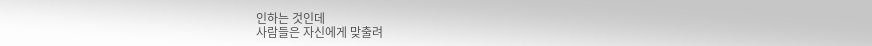인하는 것인데
사람들은 자신에게 맞출려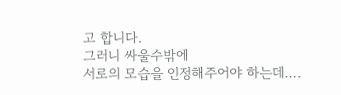고 합니다.
그러니 싸울수밖에
서로의 모습을 인정해주어야 하는데….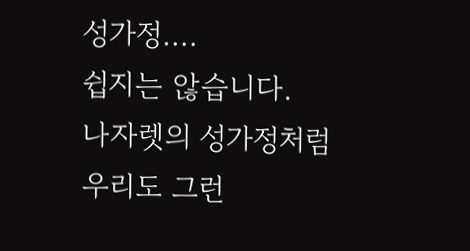성가정….
쉽지는 않습니다.
나자렛의 성가정처럼
우리도 그런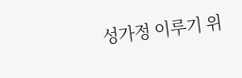성가정 이루기 위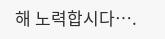해 노력합시다….